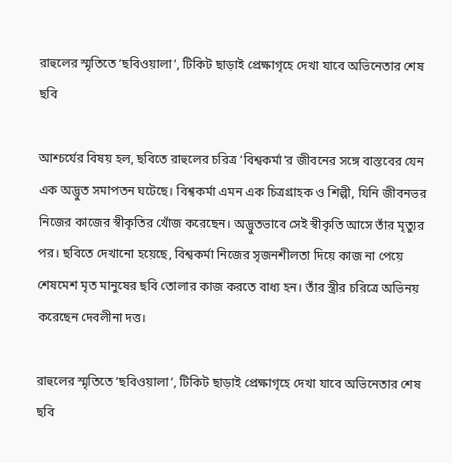রাহুলের স্মৃতিতে ‘ছবিওয়ালা’, টিকিট ছাড়াই প্রেক্ষাগৃহে দেখা যাবে অভিনেতার শেষ ছবি

আশ্চর্যের বিষয় হল, ছবিতে রাহুলের চরিত্র ‘বিশ্বকর্মা’র জীবনের সঙ্গে বাস্তবের যেন এক অদ্ভুত সমাপতন ঘটেছে। বিশ্বকর্মা এমন এক চিত্রগ্রাহক ও শিল্পী, যিনি জীবনভর নিজের কাজের স্বীকৃতির খোঁজ করেছেন। অদ্ভুতভাবে সেই স্বীকৃতি আসে তাঁর মৃত্যুর পর। ছবিতে দেখানো হয়েছে, বিশ্বকর্মা নিজের সৃজনশীলতা দিয়ে কাজ না পেয়ে শেষমেশ মৃত মানুষের ছবি তোলার কাজ করতে বাধ্য হন। তাঁর স্ত্রীর চরিত্রে অভিনয় করেছেন দেবলীনা দত্ত।

রাহুলের স্মৃতিতে ‘ছবিওয়ালা’, টিকিট ছাড়াই প্রেক্ষাগৃহে দেখা যাবে অভিনেতার শেষ ছবি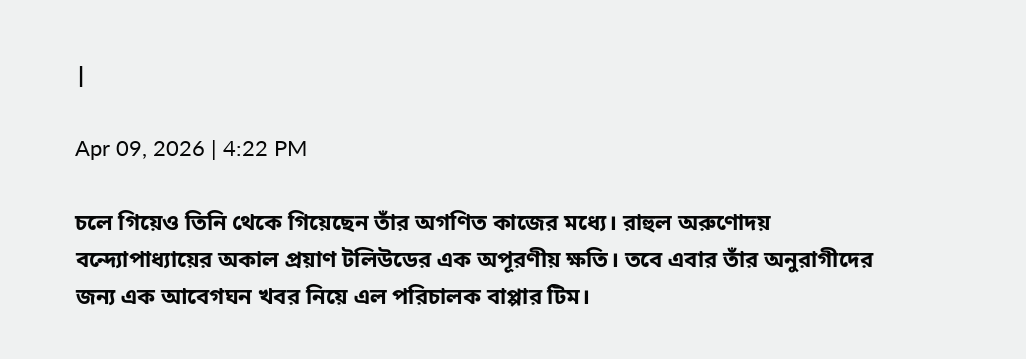|

Apr 09, 2026 | 4:22 PM

চলে গিয়েও তিনি থেকে গিয়েছেন তাঁর অগণিত কাজের মধ্যে। রাহুল অরুণোদয় বন্দ্যোপাধ্যায়ের অকাল প্রয়াণ টলিউডের এক অপূরণীয় ক্ষতি। তবে এবার তাঁর অনুরাগীদের জন্য এক আবেগঘন খবর নিয়ে এল পরিচালক বাপ্পার টিম।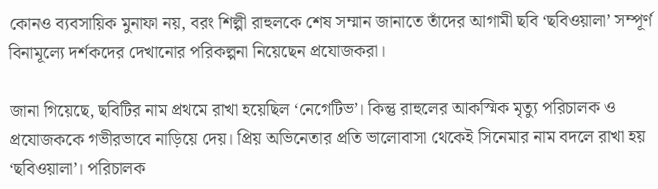কোনও ব্যবসায়িক মুনাফা নয়, বরং শিল্পী রাহুলকে শেষ সম্মান জানাতে তাঁদের আগামী ছবি ‘ছবিওয়ালা’ সম্পূর্ণ বিনামূল্যে দর্শকদের দেখানোর পরিকল্পনা নিয়েছেন প্রযোজকরা।

জানা গিয়েছে, ছবিটির নাম প্রথমে রাখা হয়েছিল ‘নেগেটিভ’। কিন্তু রাহুলের আকস্মিক মৃত্যু পরিচালক ও প্রযোজককে গভীরভাবে নাড়িয়ে দেয়। প্রিয় অভিনেতার প্রতি ভালোবাসা থেকেই সিনেমার নাম বদলে রাখা হয় ‘ছবিওয়ালা’। পরিচালক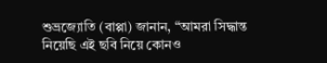শুভ্রজ্যোতি (বাপ্পা) জানান, “আমরা সিদ্ধান্ত নিয়েছি এই ছবি নিয়ে কোনও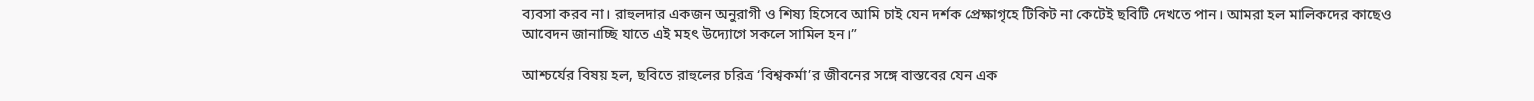ব্যবসা করব না। রাহুলদার একজন অনুরাগী ও শিষ্য হিসেবে আমি চাই যেন দর্শক প্রেক্ষাগৃহে টিকিট না কেটেই ছবিটি দেখতে পান। আমরা হল মালিকদের কাছেও আবেদন জানাচ্ছি যাতে এই মহৎ উদ্যোগে সকলে সামিল হন।”

আশ্চর্যের বিষয় হল, ছবিতে রাহুলের চরিত্র ‘বিশ্বকর্মা’র জীবনের সঙ্গে বাস্তবের যেন এক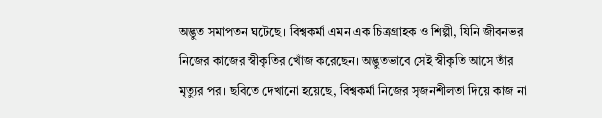অদ্ভুত সমাপতন ঘটেছে। বিশ্বকর্মা এমন এক চিত্রগ্রাহক ও শিল্পী, যিনি জীবনভর নিজের কাজের স্বীকৃতির খোঁজ করেছেন। অদ্ভুতভাবে সেই স্বীকৃতি আসে তাঁর মৃত্যুর পর। ছবিতে দেখানো হয়েছে, বিশ্বকর্মা নিজের সৃজনশীলতা দিয়ে কাজ না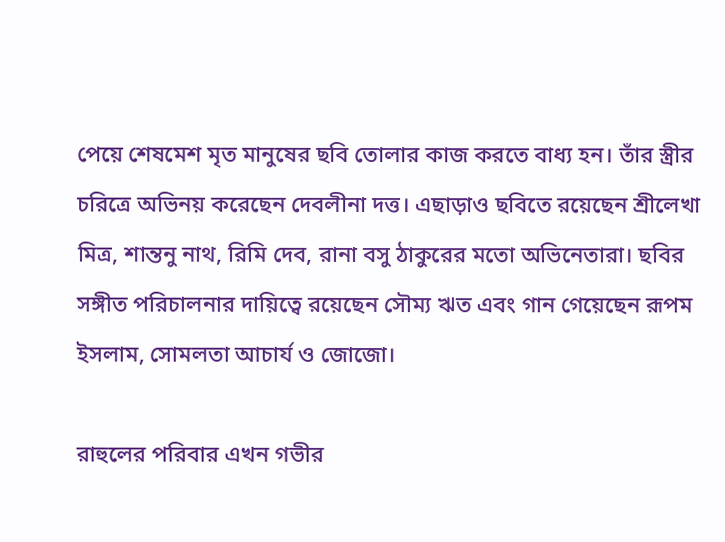পেয়ে শেষমেশ মৃত মানুষের ছবি তোলার কাজ করতে বাধ্য হন। তাঁর স্ত্রীর চরিত্রে অভিনয় করেছেন দেবলীনা দত্ত। এছাড়াও ছবিতে রয়েছেন শ্রীলেখা মিত্র, শান্তনু নাথ, রিমি দেব, রানা বসু ঠাকুরের মতো অভিনেতারা। ছবির সঙ্গীত পরিচালনার দায়িত্বে রয়েছেন সৌম্য ঋত এবং গান গেয়েছেন রূপম ইসলাম, সোমলতা আচার্য ও জোজো।

রাহুলের পরিবার এখন গভীর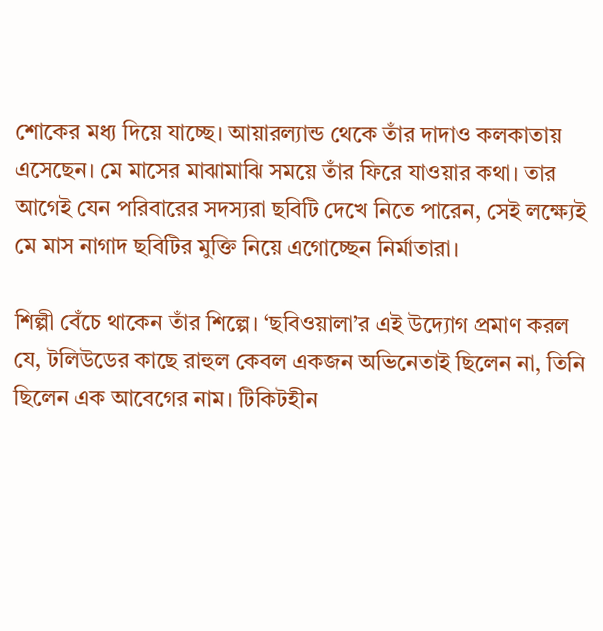শোকের মধ্য দিয়ে যাচ্ছে। আয়ারল্যান্ড থেকে তাঁর দাদাও কলকাতায় এসেছেন। মে মাসের মাঝামাঝি সময়ে তাঁর ফিরে যাওয়ার কথা। তার আগেই যেন পরিবারের সদস্যরা ছবিটি দেখে নিতে পারেন, সেই লক্ষ্যেই মে মাস নাগাদ ছবিটির মুক্তি নিয়ে এগোচ্ছেন নির্মাতারা।

শিল্পী বেঁচে থাকেন তাঁর শিল্পে। ‘ছবিওয়ালা’র এই উদ্যোগ প্রমাণ করল যে, টলিউডের কাছে রাহুল কেবল একজন অভিনেতাই ছিলেন না, তিনি ছিলেন এক আবেগের নাম। টিকিটহীন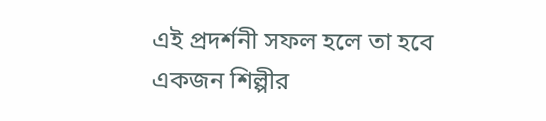এই প্রদর্শনী সফল হলে তা হবে একজন শিল্পীর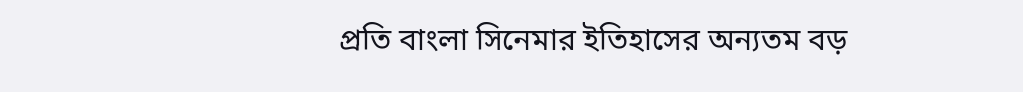প্রতি বাংলা সিনেমার ইতিহাসের অন্যতম বড়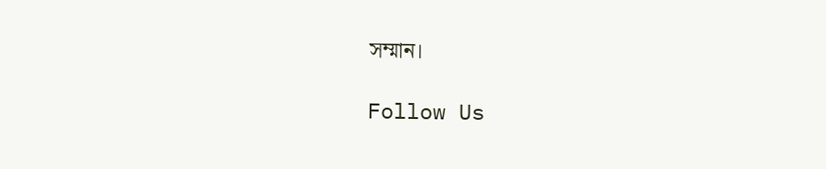সম্মান।

Follow Us